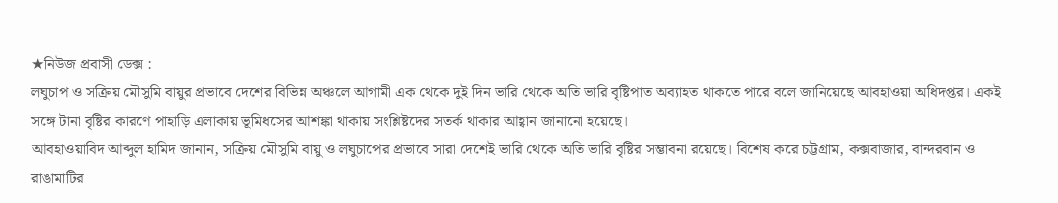★নিউজ প্রবাসী ডেক্স :
লঘুচাপ ও সক্রিয় মৌসুমি বায়ুর প্রভাবে দেশের বিভিন্ন অঞ্চলে আগামী এক থেকে দুই দিন ভারি থেকে অতি ভারি বৃষ্টিপাত অব্যাহত থাকতে পারে বলে জানিয়েছে আবহাওয়া অধিদপ্তর। একই সঙ্গে টানা বৃষ্টির কারণে পাহাড়ি এলাকায় ভূমিধসের আশঙ্কা থাকায় সংশ্লিষ্টদের সতর্ক থাকার আহ্বান জানানো হয়েছে।
আবহাওয়াবিদ আব্দুল হামিদ জানান, সক্রিয় মৌসুমি বায়ু ও লঘুচাপের প্রভাবে সারা দেশেই ভারি থেকে অতি ভারি বৃষ্টির সম্ভাবনা রয়েছে। বিশেষ করে চট্টগ্রাম, কক্সবাজার, বান্দরবান ও রাঙামাটির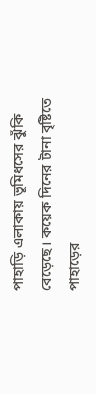পাহাড়ি এলাকায় ভূমিধসের ঝুঁকি বেড়েছে। কয়েক দিনের টানা বৃষ্টিতে পাহাড়ের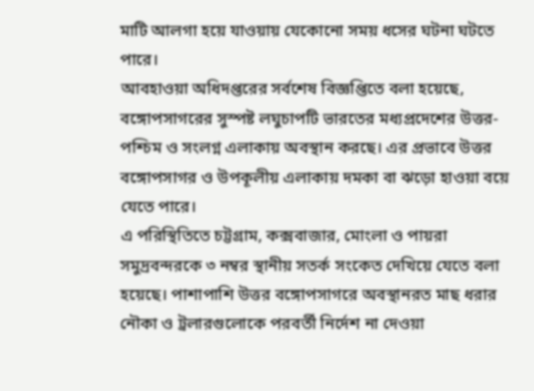মাটি আলগা হয়ে যাওয়ায় যেকোনো সময় ধসের ঘটনা ঘটতে পারে।
আবহাওয়া অধিদপ্তরের সর্বশেষ বিজ্ঞপ্তিতে বলা হয়েছে, বঙ্গোপসাগরের সুস্পষ্ট লঘুচাপটি ভারতের মধ্যপ্রদেশের উত্তর-পশ্চিম ও সংলগ্ন এলাকায় অবস্থান করছে। এর প্রভাবে উত্তর বঙ্গোপসাগর ও উপকূলীয় এলাকায় দমকা বা ঝড়ো হাওয়া বয়ে যেতে পারে।
এ পরিস্থিতিতে চট্টগ্রাম, কক্সবাজার, মোংলা ও পায়রা সমুদ্রবন্দরকে ৩ নম্বর স্থানীয় সতর্ক সংকেত দেখিয়ে যেতে বলা হয়েছে। পাশাপাশি উত্তর বঙ্গোপসাগরে অবস্থানরত মাছ ধরার নৌকা ও ট্রলারগুলোকে পরবর্তী নির্দেশ না দেওয়া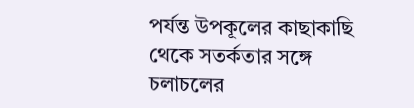পর্যন্ত উপকূলের কাছাকাছি থেকে সতর্কতার সঙ্গে চলাচলের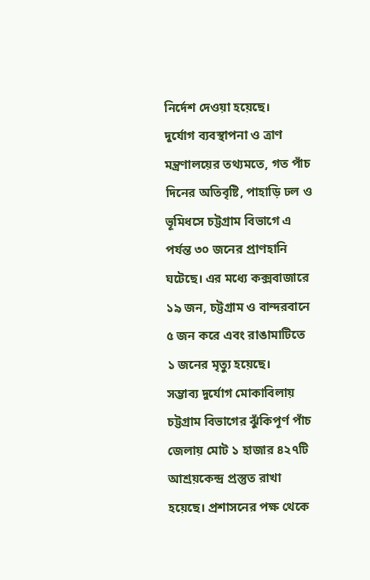নির্দেশ দেওয়া হয়েছে।
দুর্যোগ ব্যবস্থাপনা ও ত্রাণ মন্ত্রণালয়ের তথ্যমতে, গত পাঁচ দিনের অতিবৃষ্টি, পাহাড়ি ঢল ও ভূমিধসে চট্টগ্রাম বিভাগে এ পর্যন্ত ৩০ জনের প্রাণহানি ঘটেছে। এর মধ্যে কক্সবাজারে ১৯ জন, চট্টগ্রাম ও বান্দরবানে ৫ জন করে এবং রাঙামাটিতে ১ জনের মৃত্যু হয়েছে।
সম্ভাব্য দুর্যোগ মোকাবিলায় চট্টগ্রাম বিভাগের ঝুঁকিপূর্ণ পাঁচ জেলায় মোট ১ হাজার ৪২৭টি আশ্রয়কেন্দ্র প্রস্তুত রাখা হয়েছে। প্রশাসনের পক্ষ থেকে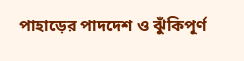পাহাড়ের পাদদেশ ও ঝুঁকিপূর্ণ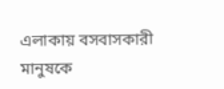এলাকায় বসবাসকারী মানুষকে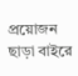প্রয়োজন ছাড়া বাইরে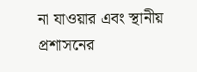না যাওয়ার এবং স্থানীয় প্রশাসনের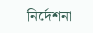নির্দেশনা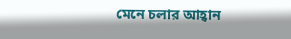মেনে চলার আহ্বান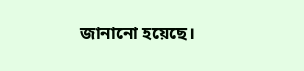জানানো হয়েছে।